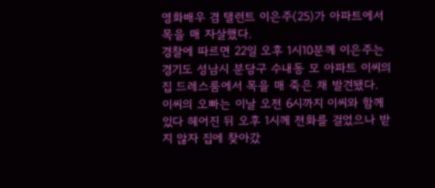영화배우 겸 탤런트 이은주(25)가 아파트에서 목을 매 자살했다.
경찰에 따르면 22일 오후 1시10분께 이은주는 경기도 성남시 분당구 수내동 모 아파트 이씨의 집 드레스룸에서 목을 매 죽은 채 발견됐다.
이씨의 오빠는 이날 오전 6시까지 이씨와 함께 있다 헤어진 뒤 오후 1시께 전화를 걸었으나 받지 않자 집에 찾아갔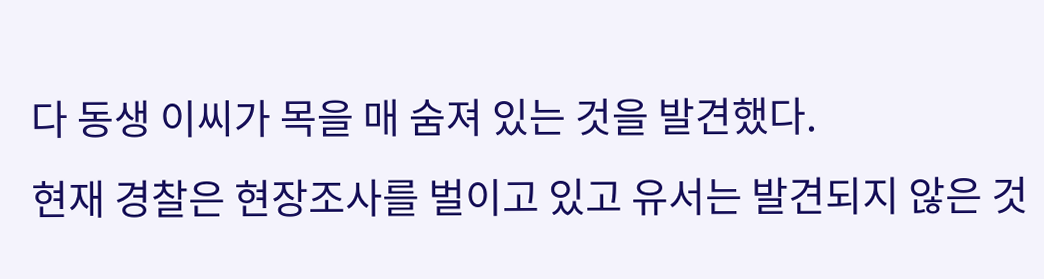다 동생 이씨가 목을 매 숨져 있는 것을 발견했다.
현재 경찰은 현장조사를 벌이고 있고 유서는 발견되지 않은 것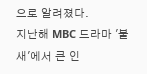으로 알려졌다.
지난해 MBC 드라마 '불새'에서 큰 인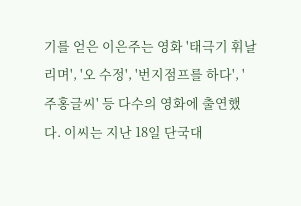기를 얻은 이은주는 영화 '태극기 휘날리며', '오 수정', '번지점프를 하다', '주홍글씨' 등 다수의 영화에 출연했다. 이씨는 지난 18일 단국대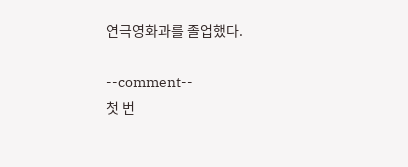연극영화과를 졸업했다.

--comment--
첫 번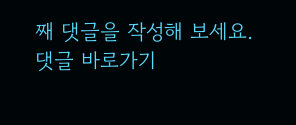째 댓글을 작성해 보세요.
댓글 바로가기